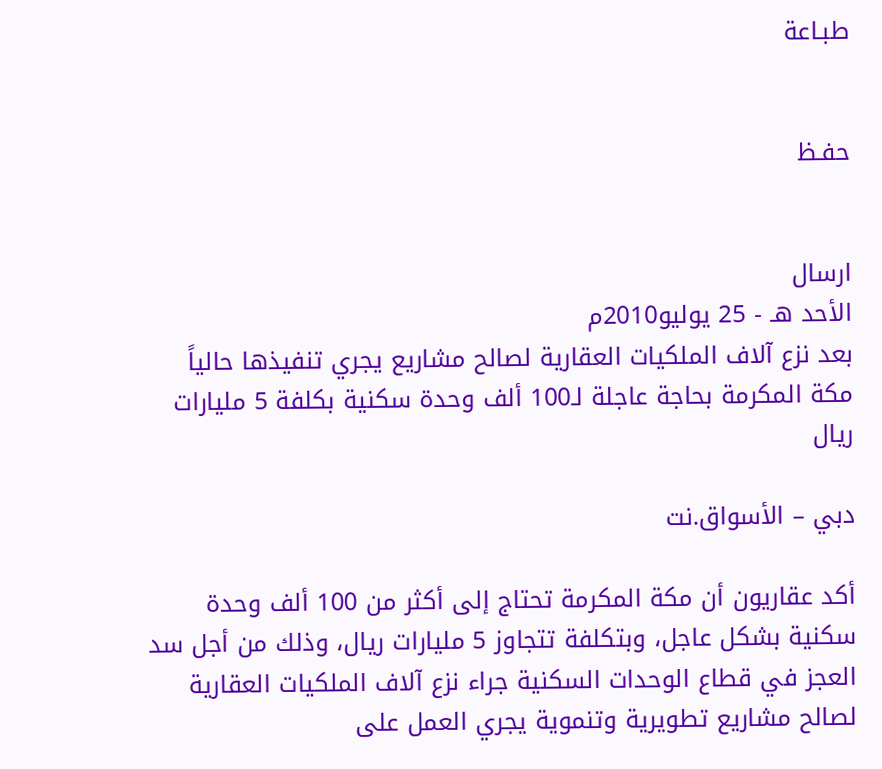طبـاعة


حفـظ


ارسال
الأحد هـ - 25 يوليو2010م
بعد نزع آلاف الملكيات العقارية لصالح مشاريع يجري تنفيذها حالياً
مكة المكرمة بحاجة عاجلة لـ100 ألف وحدة سكنية بكلفة 5 مليارات ريال

دبي – الأسواق.نت

أكد عقاريون أن مكة المكرمة تحتاج إلى أكثر من 100 ألف وحدة سكنية بشكل عاجل، وبتكلفة تتجاوز 5 مليارات ريال، وذلك من أجل سد العجز في قطاع الوحدات السكنية جراء نزع آلاف الملكيات العقارية لصالح مشاريع تطويرية وتنموية يجري العمل على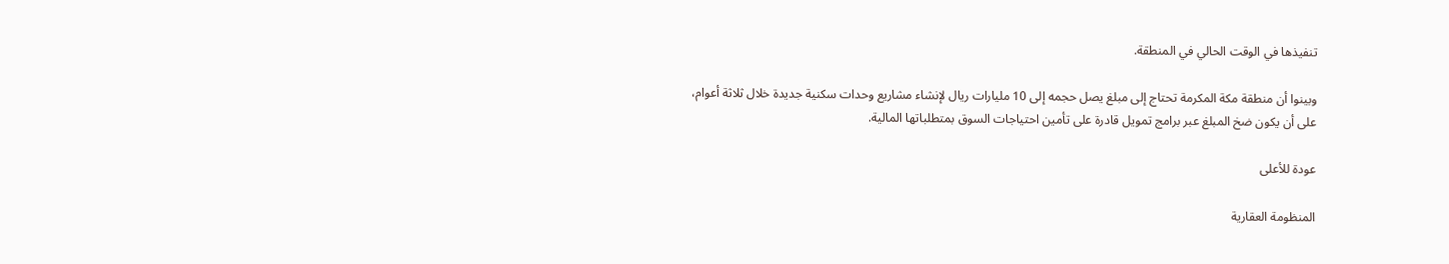تنفيذها في الوقت الحالي في المنطقة.

وبينوا أن منطقة مكة المكرمة تحتاج إلى مبلغ يصل حجمه إلى 10 مليارات ريال لإنشاء مشاريع وحدات سكنية جديدة خلال ثلاثة أعوام، على أن يكون ضخ المبلغ عبر برامج تمويل قادرة على تأمين احتياجات السوق بمتطلباتها المالية.

عودة للأعلى

المنظومة العقارية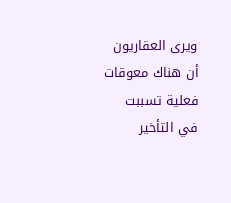ويرى العقاريون أن هناك معوقات فعلية تسببت في التأخير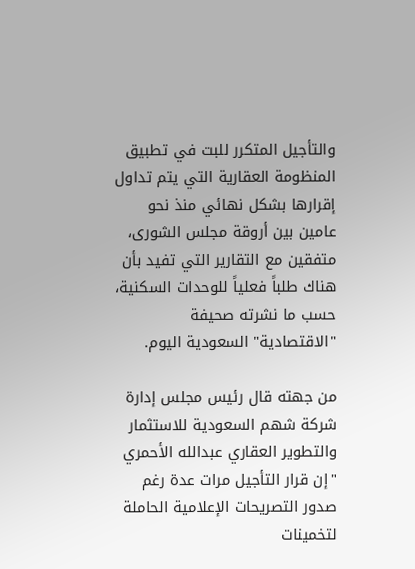والتأجيل المتكرر للبت في تطبيق المنظومة العقارية التي يتم تداول إقرارها بشكل نهائي منذ نحو عامين بين أروقة مجلس الشورى، متفقين مع التقارير التي تفيد بأن هناك طلباً فعلياً للوحدات السكنية، حسب ما نشرته صحيفة "الاقتصادية" السعودية اليوم.

من جهته قال رئيس مجلس إدارة شركة شهم السعودية للاستثمار والتطوير العقاري عبدالله الأحمري "إن قرار التأجيل مرات عدة رغم صدور التصريحات الإعلامية الحاملة لتخمينات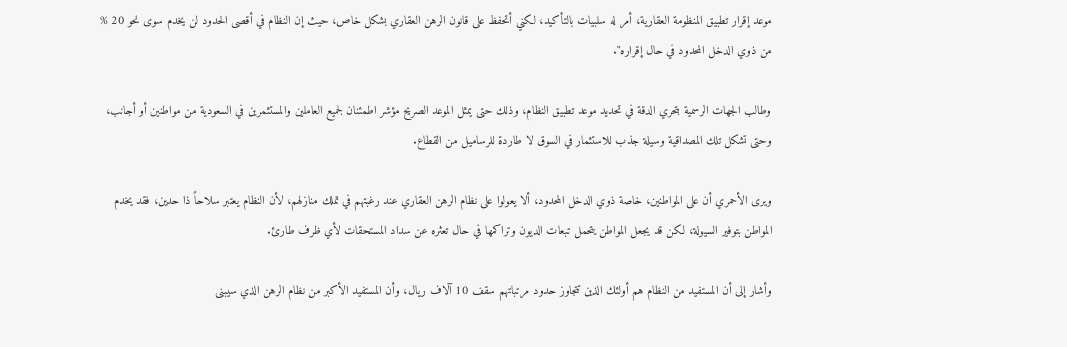موعد إقرار تطبيق المنظومة العقارية، أمر له سلبيات بالتأكيد، لكني أتحفظ على قانون الرهن العقاري بشكل خاص، حيث إن النظام في أقصى الحدود لن يخدم سوى نحو 20 % من ذوي الدخل المحدود في حال إقراره".

وطالب الجهات الرسمية بتحري الدقة في تحديد موعد تطبيق النظام، وذلك حتى يمثل الموعد الصريح مؤشر اطمئنان لجميع العاملين والمستثمرين في السعودية من مواطنين أو أجانب، وحتى تشكل تلك المصداقية وسيلة جذب للاستثمار في السوق لا طاردة للرساميل من القطاع.

ويرى الأحمري أن على المواطنين، خاصة ذوي الدخل المحدود، ألا يعولوا على نظام الرهن العقاري عند رغبتهم في تملك منازلهم، لأن النظام يعتبر سلاحاً ذا حدين، فقد يخدم المواطن بتوفير السيولة، لكن قد يجعل المواطن يتحمل تبعات الديون وتراكمها في حال تعثره عن سداد المستحقات لأي ظرف طارئ.

وأشار إلى أن المستفيد من النظام هم أولئك الذين تتجاوز حدود مرتباتهم سقف 10 آلاف ريال، وأن المستفيد الأكبر من نظام الرهن الذي سيبنى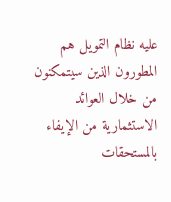عليه نظام التمويل هم المطورون الذين سيتمكنون من خلال العوائد الاستثمارية من الإيفاء بالمستحقات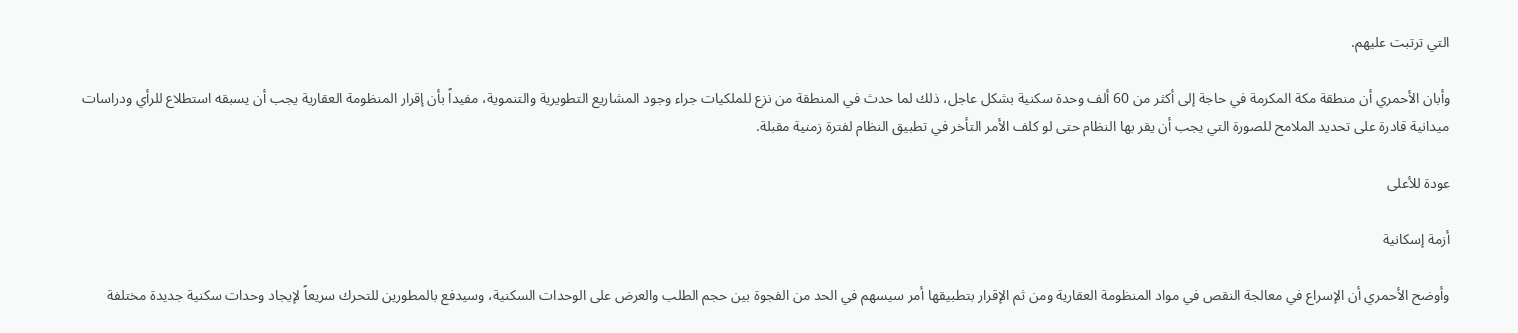التي ترتبت عليهم.

وأبان الأحمري أن منطقة مكة المكرمة في حاجة إلى أكثر من 60 ألف وحدة سكنية بشكل عاجل، ذلك لما حدث في المنطقة من نزع للملكيات جراء وجود المشاريع التطويرية والتنموية، مفيداً بأن إقرار المنظومة العقارية يجب أن يسبقه استطلاع للرأي ودراسات ميدانية قادرة على تحديد الملامح للصورة التي يجب أن يقر بها النظام حتى لو كلف الأمر التأخر في تطبيق النظام لفترة زمنية مقبلة.

عودة للأعلى

أزمة إسكانية

وأوضح الأحمري أن الإسراع في معالجة النقص في مواد المنظومة العقارية ومن ثم الإقرار بتطبيقها أمر سيسهم في الحد من الفجوة بين حجم الطلب والعرض على الوحدات السكنية، وسيدفع بالمطورين للتحرك سريعاً لإيجاد وحدات سكنية جديدة مختلفة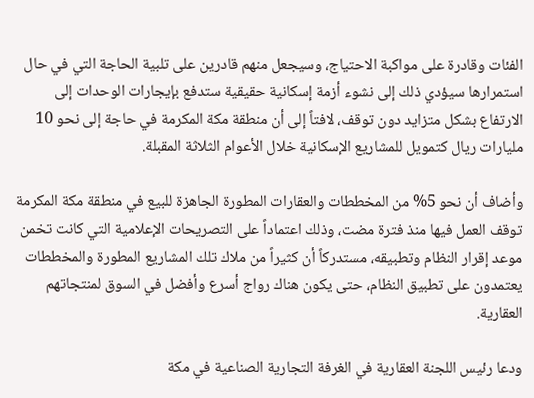الفئات وقادرة على مواكبة الاحتياج، وسيجعل منهم قادرين على تلبية الحاجة التي في حال استمرارها سيؤدي ذلك إلى نشوء أزمة إسكانية حقيقية ستدفع بإيجارات الوحدات إلى الارتفاع بشكل متزايد دون توقف، لافتاً إلى أن منطقة مكة المكرمة في حاجة إلى نحو 10 مليارات ريال كتمويل للمشاريع الإسكانية خلال الأعوام الثلاثة المقبلة.

وأضاف أن نحو 5% من المخططات والعقارات المطورة الجاهزة للبيع في منطقة مكة المكرمة توقف العمل فيها منذ فترة مضت، وذلك اعتماداً على التصريحات الإعلامية التي كانت تخمن موعد إقرار النظام وتطبيقه، مستدركاً أن كثيراً من ملاك تلك المشاريع المطورة والمخططات يعتمدون على تطبيق النظام، حتى يكون هناك رواج أسرع وأفضل في السوق لمنتجاتهم العقارية.

ودعا رئيس اللجنة العقارية في الغرفة التجارية الصناعية في مكة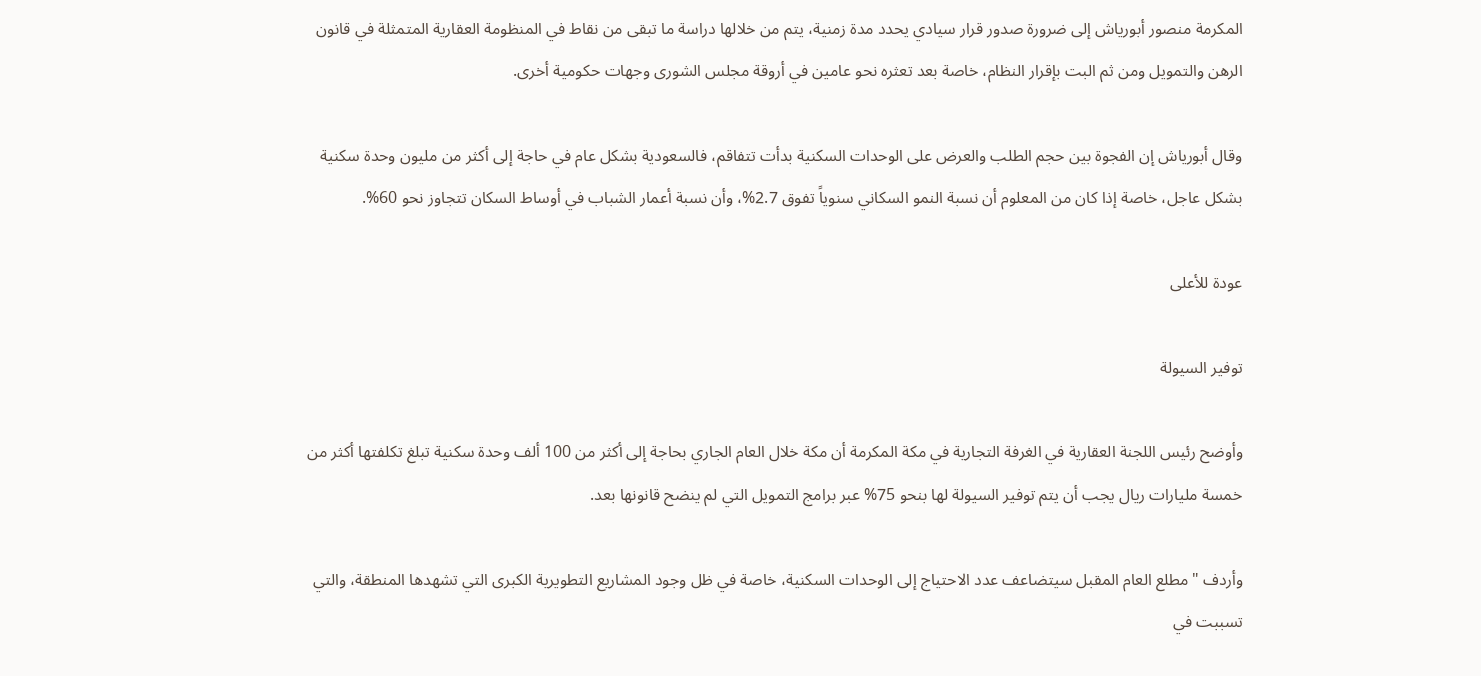المكرمة منصور أبورياش إلى ضرورة صدور قرار سيادي يحدد مدة زمنية، يتم من خلالها دراسة ما تبقى من نقاط في المنظومة العقارية المتمثلة في قانون الرهن والتمويل ومن ثم البت بإقرار النظام، خاصة بعد تعثره نحو عامين في أروقة مجلس الشورى وجهات حكومية أخرى.

وقال أبورياش إن الفجوة بين حجم الطلب والعرض على الوحدات السكنية بدأت تتفاقم، فالسعودية بشكل عام في حاجة إلى أكثر من مليون وحدة سكنية بشكل عاجل، خاصة إذا كان من المعلوم أن نسبة النمو السكاني سنوياً تفوق 2.7%، وأن نسبة أعمار الشباب في أوساط السكان تتجاوز نحو 60%.

عودة للأعلى

توفير السيولة

وأوضح رئيس اللجنة العقارية في الغرفة التجارية في مكة المكرمة أن مكة خلال العام الجاري بحاجة إلى أكثر من 100 ألف وحدة سكنية تبلغ تكلفتها أكثر من خمسة مليارات ريال يجب أن يتم توفير السيولة لها بنحو 75% عبر برامج التمويل التي لم ينضح قانونها بعد.

وأردف "مطلع العام المقبل سيتضاعف عدد الاحتياج إلى الوحدات السكنية، خاصة في ظل وجود المشاريع التطويرية الكبرى التي تشهدها المنطقة، والتي تسببت في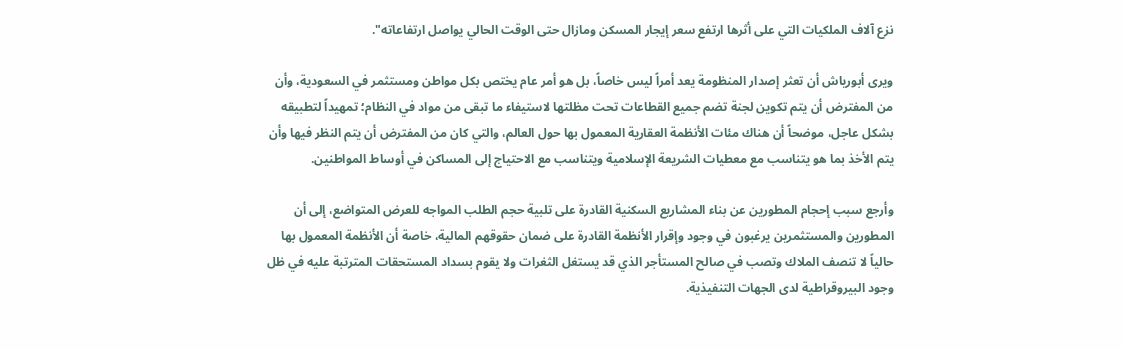نزع آلاف الملكيات التي على أثرها ارتفع سعر إيجار المسكن ومازال حتى الوقت الحالي يواصل ارتفاعاته".

ويرى أبورياش أن تعثر إصدار المنظومة يعد أمراً ليس خاصاً، بل هو أمر عام يختص بكل مواطن ومستثمر في السعودية، وأن من المفترض أن يتم تكوين لجنة تضم جميع القطاعات تحت مظلتها لاستيفاء ما تبقى من مواد في النظام؛ تمهيداً لتطبيقه بشكل عاجل، موضحاً أن هناك مئات الأنظمة العقارية المعمول بها حول العالم، والتي كان من المفترض أن يتم النظر فيها وأن يتم الأخذ بما هو يتناسب مع معطيات الشريعة الإسلامية ويتناسب مع الاحتياج إلى المساكن في أوساط المواطنين.

وأرجع سبب إحجام المطورين عن بناء المشاريع السكنية القادرة على تلبية حجم الطلب المواجه للعرض المتواضع، إلى أن المطورين والمستثمرين يرغبون في وجود وإقرار الأنظمة القادرة على ضمان حقوقهم المالية، خاصة أن الأنظمة المعمول بها حالياً لا تنصف الملاك وتصب في صالح المستأجر الذي قد يستغل الثغرات ولا يقوم بسداد المستحقات المترتبة عليه في ظل وجود البيروقراطية لدى الجهات التنفيذية.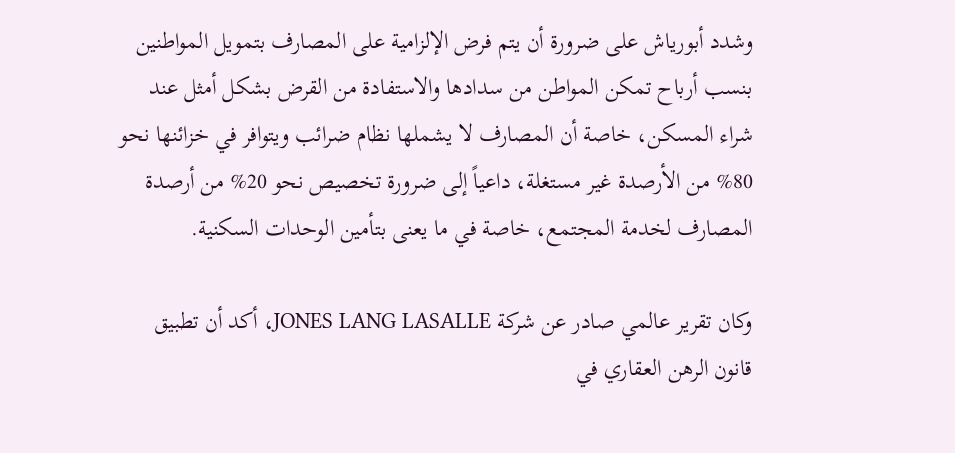وشدد أبورياش على ضرورة أن يتم فرض الإلزامية على المصارف بتمويل المواطنين بنسب أرباح تمكن المواطن من سدادها والاستفادة من القرض بشكل أمثل عند شراء المسكن، خاصة أن المصارف لا يشملها نظام ضرائب ويتوافر في خزائنها نحو 80% من الأرصدة غير مستغلة، داعياً إلى ضرورة تخصيص نحو 20% من أرصدة المصارف لخدمة المجتمع، خاصة في ما يعنى بتأمين الوحدات السكنية.

وكان تقرير عالمي صادر عن شركة JONES LANG LASALLE، أكد أن تطبيق قانون الرهن العقاري في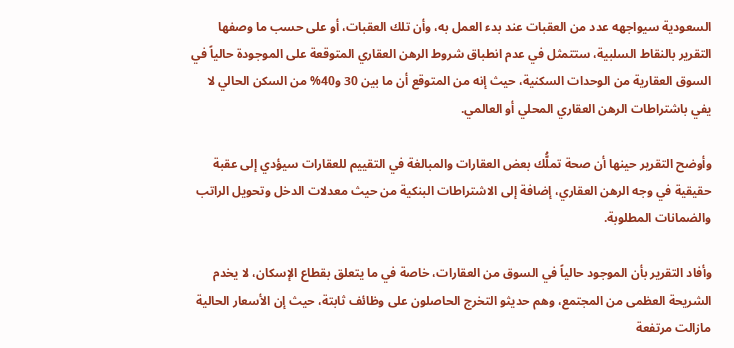السعودية سيواجهه عدد من العقبات عند بدء العمل به، وأن تلك العقبات، أو على حسب ما وصفها التقرير بالنقاط السلبية، ستتمثل في عدم انطباق شروط الرهن العقاري المتوقعة على الموجودة حالياً في السوق العقارية من الوحدات السكنية، حيث إنه من المتوقع أن ما بين 30 و40% من السكن الحالي لا يفي باشتراطات الرهن العقاري المحلي أو العالمي.

وأوضح التقرير حينها أن صحة تملُّك بعض العقارات والمبالغة في التقييم للعقارات سيؤدي إلى عقبة حقيقية في وجه الرهن العقاري، إضافة إلى الاشتراطات البنكية من حيث معدلات الدخل وتحويل الراتب والضمانات المطلوبة.

وأفاد التقرير بأن الموجود حالياً في السوق من العقارات، خاصة في ما يتعلق بقطاع الإسكان، لا يخدم الشريحة العظمى من المجتمع، وهم حديثو التخرج الحاصلون على وظائف ثابتة، حيث إن الأسعار الحالية مازالت مرتفعة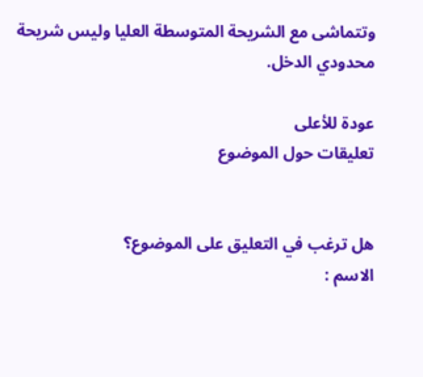وتتماشى مع الشريحة المتوسطة العليا وليس شريحة محدودي الدخل.

عودة للأعلى
تعليقات حول الموضوع


هل ترغب في التعليق على الموضوع؟
الاسم :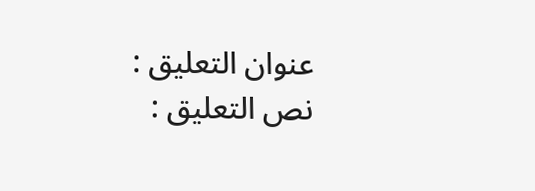عنوان التعليق :
نص التعليق :